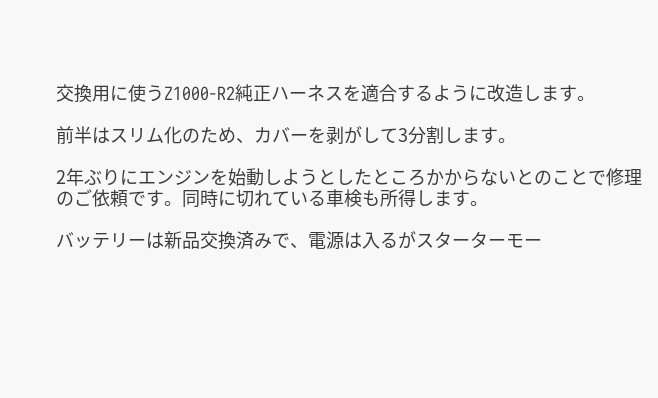交換用に使うZ1000-R2純正ハーネスを適合するように改造します。

前半はスリム化のため、カバーを剥がして3分割します。

2年ぶりにエンジンを始動しようとしたところかからないとのことで修理のご依頼です。同時に切れている車検も所得します。

バッテリーは新品交換済みで、電源は入るがスターターモー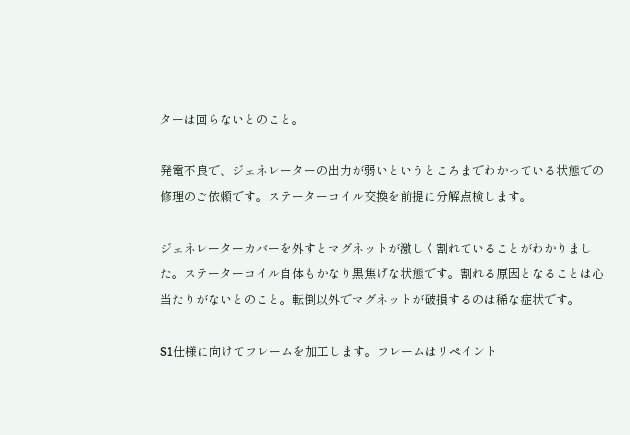ターは回らないとのこと。

発電不良で、ジェネレーターの出力が弱いというところまでわかっている状態での修理のご依頼です。ステーターコイル交換を前提に分解点検します。

ジェネレーターカバーを外すとマグネットが激しく割れていることがわかりました。ステーターコイル自体もかなり黒焦げな状態です。割れる原因となることは心当たりがないとのこと。転倒以外でマグネットが破損するのは稀な症状です。

S1仕様に向けてフレームを加工します。フレームはリペイント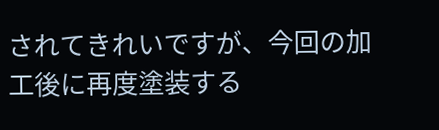されてきれいですが、今回の加工後に再度塗装する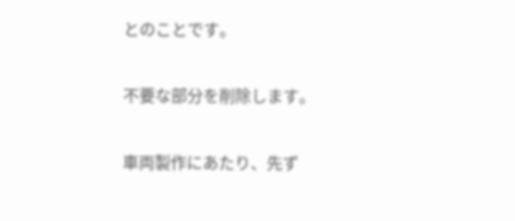とのことです。

不要な部分を削除します。

車両製作にあたり、先ず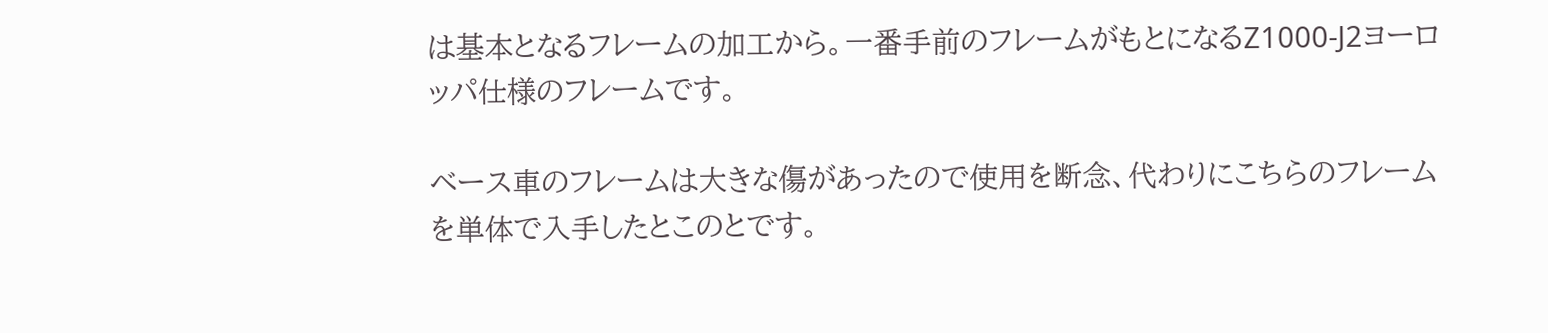は基本となるフレームの加工から。一番手前のフレームがもとになるZ1000-J2ヨーロッパ仕様のフレームです。

ベース車のフレームは大きな傷があったので使用を断念、代わりにこちらのフレームを単体で入手したとこのとです。